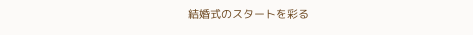結婚式のスタートを彩る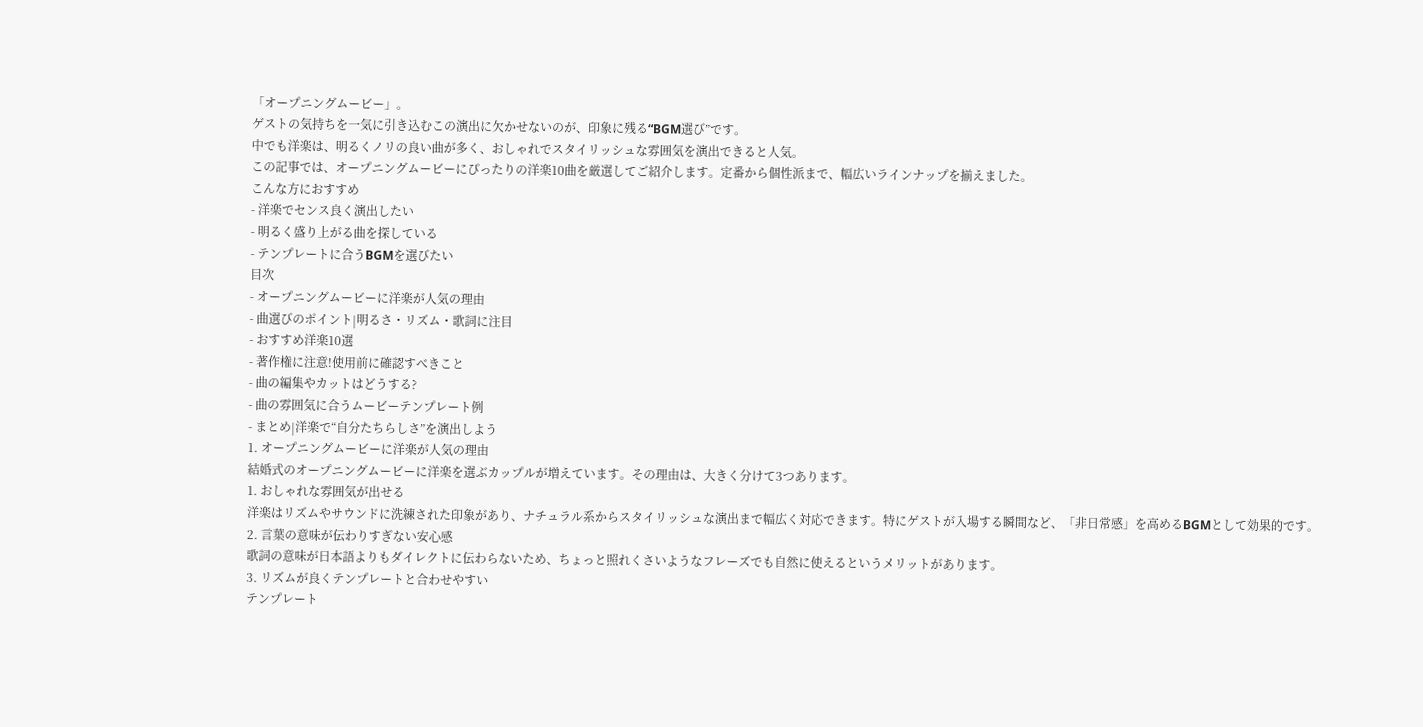「オープニングムービー」。
ゲストの気持ちを一気に引き込むこの演出に欠かせないのが、印象に残る“BGM選び”です。
中でも洋楽は、明るくノリの良い曲が多く、おしゃれでスタイリッシュな雰囲気を演出できると人気。
この記事では、オープニングムービーにぴったりの洋楽10曲を厳選してご紹介します。定番から個性派まで、幅広いラインナップを揃えました。
こんな方におすすめ
- 洋楽でセンス良く演出したい
- 明るく盛り上がる曲を探している
- テンプレートに合うBGMを選びたい
目次
- オープニングムービーに洋楽が人気の理由
- 曲選びのポイント|明るさ・リズム・歌詞に注目
- おすすめ洋楽10選
- 著作権に注意!使用前に確認すべきこと
- 曲の編集やカットはどうする?
- 曲の雰囲気に合うムービーテンプレート例
- まとめ|洋楽で“自分たちらしさ”を演出しよう
1. オープニングムービーに洋楽が人気の理由
結婚式のオープニングムービーに洋楽を選ぶカップルが増えています。その理由は、大きく分けて3つあります。
1. おしゃれな雰囲気が出せる
洋楽はリズムやサウンドに洗練された印象があり、ナチュラル系からスタイリッシュな演出まで幅広く対応できます。特にゲストが入場する瞬間など、「非日常感」を高めるBGMとして効果的です。
2. 言葉の意味が伝わりすぎない安心感
歌詞の意味が日本語よりもダイレクトに伝わらないため、ちょっと照れくさいようなフレーズでも自然に使えるというメリットがあります。
3. リズムが良くテンプレートと合わせやすい
テンプレート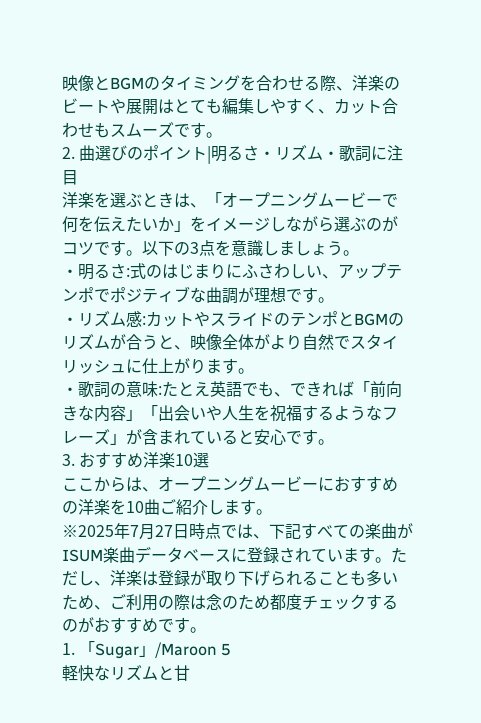映像とBGMのタイミングを合わせる際、洋楽のビートや展開はとても編集しやすく、カット合わせもスムーズです。
2. 曲選びのポイント|明るさ・リズム・歌詞に注目
洋楽を選ぶときは、「オープニングムービーで何を伝えたいか」をイメージしながら選ぶのがコツです。以下の3点を意識しましょう。
・明るさ:式のはじまりにふさわしい、アップテンポでポジティブな曲調が理想です。
・リズム感:カットやスライドのテンポとBGMのリズムが合うと、映像全体がより自然でスタイリッシュに仕上がります。
・歌詞の意味:たとえ英語でも、できれば「前向きな内容」「出会いや人生を祝福するようなフレーズ」が含まれていると安心です。
3. おすすめ洋楽10選
ここからは、オープニングムービーにおすすめの洋楽を10曲ご紹介します。
※2025年7月27日時点では、下記すべての楽曲がISUM楽曲データベースに登録されています。ただし、洋楽は登録が取り下げられることも多いため、ご利用の際は念のため都度チェックするのがおすすめです。
1. 「Sugar」/Maroon 5
軽快なリズムと甘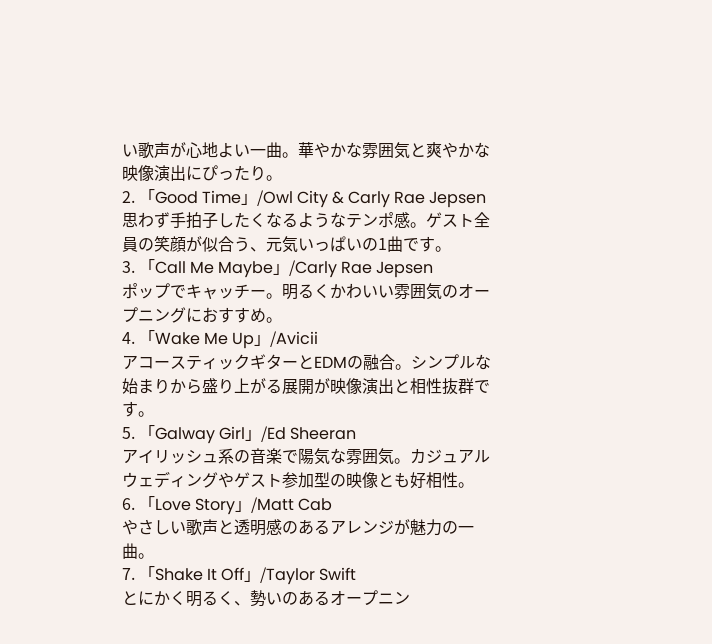い歌声が心地よい一曲。華やかな雰囲気と爽やかな映像演出にぴったり。
2. 「Good Time」/Owl City & Carly Rae Jepsen
思わず手拍子したくなるようなテンポ感。ゲスト全員の笑顔が似合う、元気いっぱいの1曲です。
3. 「Call Me Maybe」/Carly Rae Jepsen
ポップでキャッチー。明るくかわいい雰囲気のオープニングにおすすめ。
4. 「Wake Me Up」/Avicii
アコースティックギターとEDMの融合。シンプルな始まりから盛り上がる展開が映像演出と相性抜群です。
5. 「Galway Girl」/Ed Sheeran
アイリッシュ系の音楽で陽気な雰囲気。カジュアルウェディングやゲスト参加型の映像とも好相性。
6. 「Love Story」/Matt Cab
やさしい歌声と透明感のあるアレンジが魅力の一曲。
7. 「Shake It Off」/Taylor Swift
とにかく明るく、勢いのあるオープニン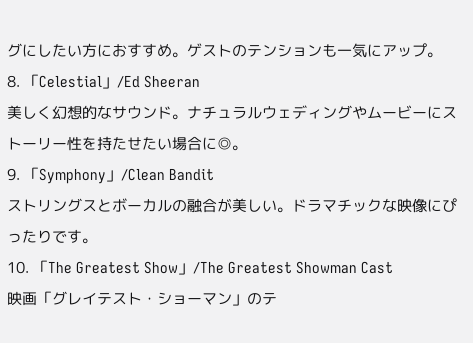グにしたい方におすすめ。ゲストのテンションも一気にアップ。
8. 「Celestial」/Ed Sheeran
美しく幻想的なサウンド。ナチュラルウェディングやムービーにストーリー性を持たせたい場合に◎。
9. 「Symphony」/Clean Bandit
ストリングスとボーカルの融合が美しい。ドラマチックな映像にぴったりです。
10. 「The Greatest Show」/The Greatest Showman Cast
映画「グレイテスト・ショーマン」のテ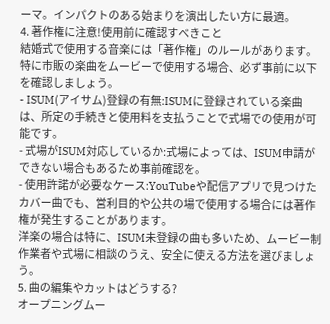ーマ。インパクトのある始まりを演出したい方に最適。
4. 著作権に注意!使用前に確認すべきこと
結婚式で使用する音楽には「著作権」のルールがあります。特に市販の楽曲をムービーで使用する場合、必ず事前に以下を確認しましょう。
- ISUM(アイサム)登録の有無:ISUMに登録されている楽曲は、所定の手続きと使用料を支払うことで式場での使用が可能です。
- 式場がISUM対応しているか:式場によっては、ISUM申請ができない場合もあるため事前確認を。
- 使用許諾が必要なケース:YouTubeや配信アプリで見つけたカバー曲でも、営利目的や公共の場で使用する場合には著作権が発生することがあります。
洋楽の場合は特に、ISUM未登録の曲も多いため、ムービー制作業者や式場に相談のうえ、安全に使える方法を選びましょう。
5. 曲の編集やカットはどうする?
オープニングムー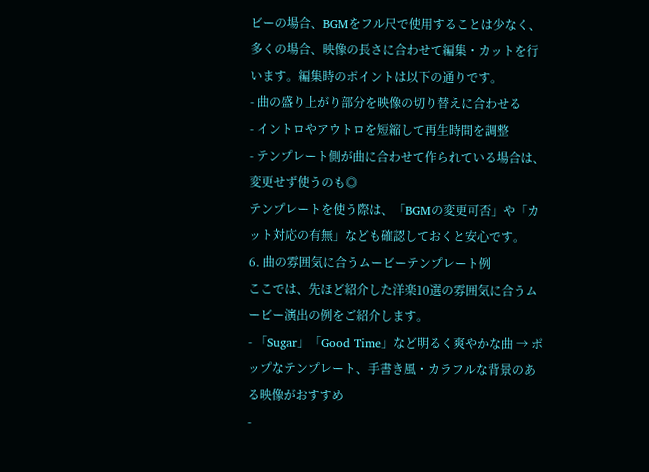ビーの場合、BGMをフル尺で使用することは少なく、多くの場合、映像の長さに合わせて編集・カットを行います。編集時のポイントは以下の通りです。
- 曲の盛り上がり部分を映像の切り替えに合わせる
- イントロやアウトロを短縮して再生時間を調整
- テンプレート側が曲に合わせて作られている場合は、変更せず使うのも◎
テンプレートを使う際は、「BGMの変更可否」や「カット対応の有無」なども確認しておくと安心です。
6. 曲の雰囲気に合うムービーテンプレート例
ここでは、先ほど紹介した洋楽10選の雰囲気に合うムービー演出の例をご紹介します。
- 「Sugar」「Good Time」など明るく爽やかな曲 → ポップなテンプレート、手書き風・カラフルな背景のある映像がおすすめ
-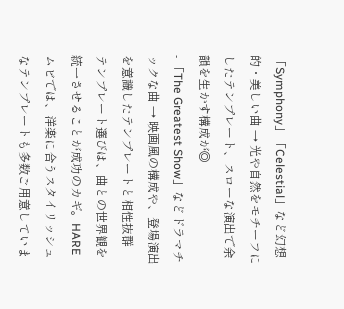「Symphony」「Celestial」など幻想的・美しい曲 → 光や自然をモチーフにしたテンプレート、スローな演出で余韻を生かす構成が◎
- 「The Greatest Show」などドラマチックな曲 → 映画風の構成や、登場演出を意識したテンプレートと相性抜群
テンプレート選びは、曲との世界観を統一させることが成功のカギ。HAREムビでは、洋楽に合うスタイリッシュなテンプレートも多数ご用意していま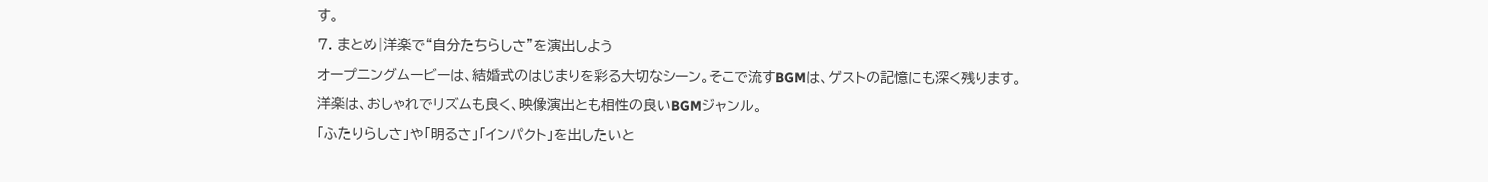す。
7. まとめ|洋楽で“自分たちらしさ”を演出しよう
オープニングムービーは、結婚式のはじまりを彩る大切なシーン。そこで流すBGMは、ゲストの記憶にも深く残ります。
洋楽は、おしゃれでリズムも良く、映像演出とも相性の良いBGMジャンル。
「ふたりらしさ」や「明るさ」「インパクト」を出したいと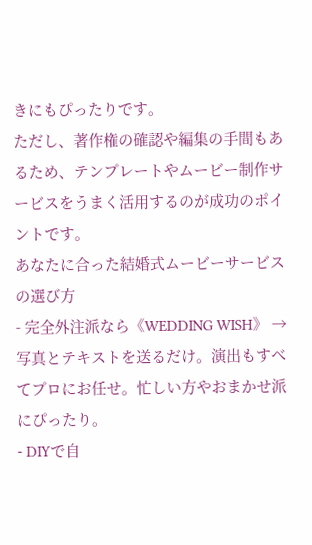きにもぴったりです。
ただし、著作権の確認や編集の手間もあるため、テンプレートやムービー制作サービスをうまく活用するのが成功のポイントです。
あなたに合った結婚式ムービーサービスの選び方
- 完全外注派なら《WEDDING WISH》 → 写真とテキストを送るだけ。演出もすべてプロにお任せ。忙しい方やおまかせ派にぴったり。
- DIYで自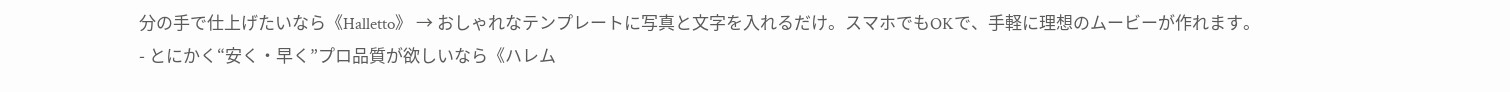分の手で仕上げたいなら《Halletto》 → おしゃれなテンプレートに写真と文字を入れるだけ。スマホでもOKで、手軽に理想のムービーが作れます。
- とにかく“安く・早く”プロ品質が欲しいなら《ハレム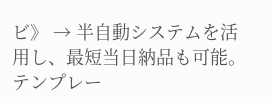ビ》 → 半自動システムを活用し、最短当日納品も可能。テンプレー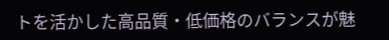トを活かした高品質・低価格のバランスが魅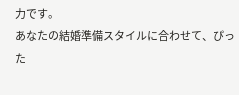力です。
あなたの結婚準備スタイルに合わせて、ぴった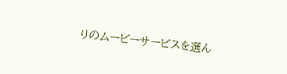りのムービーサービスを選ん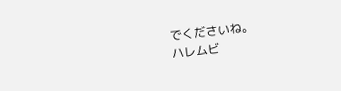でくださいね。
ハレムビ